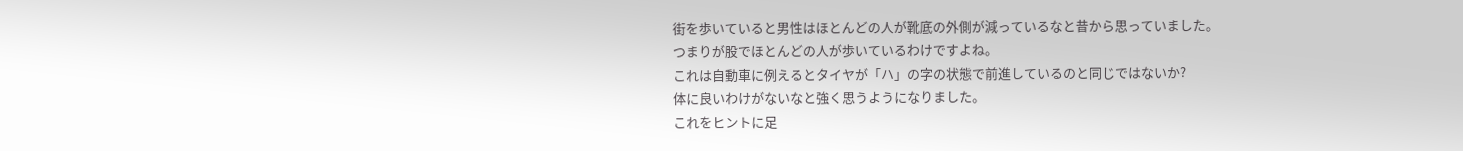街を歩いていると男性はほとんどの人が靴底の外側が減っているなと昔から思っていました。
つまりが股でほとんどの人が歩いているわけですよね。
これは自動車に例えるとタイヤが「ハ」の字の状態で前進しているのと同じではないか?
体に良いわけがないなと強く思うようになりました。
これをヒントに足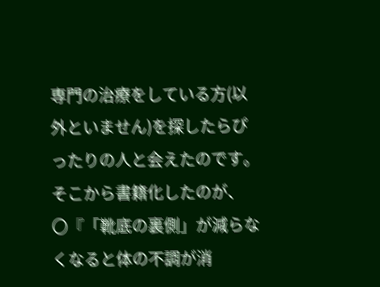専門の治療をしている方(以外といません)を探したらぴったりの人と会えたのです。
そこから書籍化したのが、
〇『「靴底の裏側」が減らなくなると体の不調が消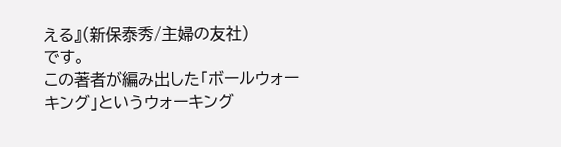える』(新保泰秀/主婦の友社)
です。
この著者が編み出した「ボールウォーキング」というウォーキング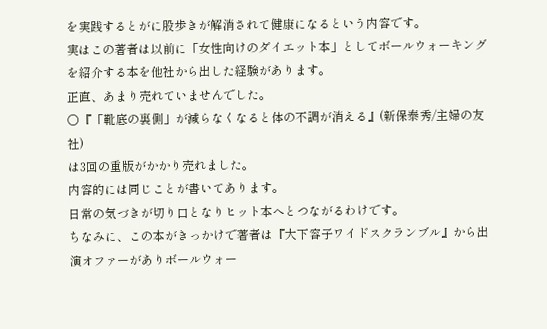を実践するとがに股歩きが解消されて健康になるという内容です。
実はこの著者は以前に「女性向けのダイエット本」としてボールウォーキングを紹介する本を他社から出した経験があります。
正直、あまり売れていませんでした。
〇『「靴底の裏側」が減らなくなると体の不調が消える』(新保泰秀/主婦の友社)
は3回の重版がかかり売れました。
内容的には同じことが書いてあります。
日常の気づきが切り口となりヒット本へとつながるわけです。
ちなみに、この本がきっかけで著者は『大下容子ワイドスクランブル』から出演オファーがありボールウォー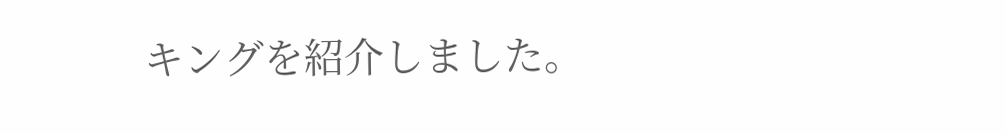キングを紹介しました。